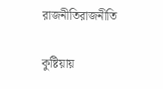রাজনীতিরাজনীতি

কুষ্টিয়ায়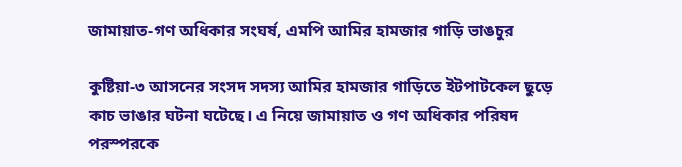জামায়াত-গণ অধিকার সংঘর্ষ, এমপি আমির হামজার গাড়ি ভাঙচুর

কুষ্টিয়া-৩ আসনের সংসদ সদস্য আমির হামজার গাড়িতে ইটপাটকেল ছুড়ে কাচ ভাঙার ঘটনা ঘটেছে। এ নিয়ে জামায়াত ও গণ অধিকার পরিষদ পরস্পরকে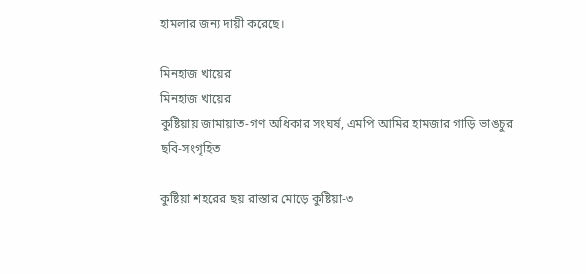হামলার জন্য দায়ী করেছে।

মিনহাজ খায়ের
মিনহাজ খায়ের
কুষ্টিয়ায় জামায়াত-গণ অধিকার সংঘর্ষ, এমপি আমির হামজার গাড়ি ভাঙচুর
ছবি-সংগৃহিত

কুষ্টিয়া শহরের ছয় রাস্তার মোড়ে কুষ্টিয়া-৩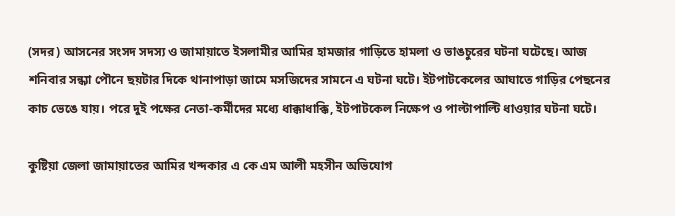(সদর) আসনের সংসদ সদস্য ও জামায়াতে ইসলামীর আমির হামজার গাড়িতে হামলা ও ভাঙচুরের ঘটনা ঘটেছে। আজ শনিবার সন্ধ্যা পৌনে ছয়টার দিকে থানাপাড়া জামে মসজিদের সামনে এ ঘটনা ঘটে। ইটপাটকেলের আঘাতে গাড়ির পেছনের কাচ ভেঙে যায়। পরে দুই পক্ষের নেতা-কর্মীদের মধ্যে ধাক্কাধাক্কি, ইটপাটকেল নিক্ষেপ ও পাল্টাপাল্টি ধাওয়ার ঘটনা ঘটে।

কুষ্টিয়া জেলা জামায়াতের আমির খন্দকার এ কে এম আলী মহসীন অভিযোগ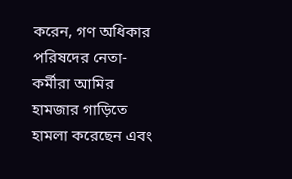করেন, গণ অধিকার পরিষদের নেতা-কর্মীরা আমির হামজার গাড়িতে হামলা করেছেন এবং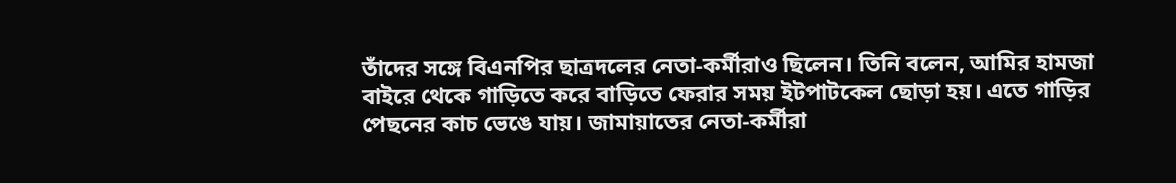তাঁদের সঙ্গে বিএনপির ছাত্রদলের নেতা-কর্মীরাও ছিলেন। তিনি বলেন, আমির হামজা বাইরে থেকে গাড়িতে করে বাড়িতে ফেরার সময় ইটপাটকেল ছোড়া হয়। এতে গাড়ির পেছনের কাচ ভেঙে যায়। জামায়াতের নেতা-কর্মীরা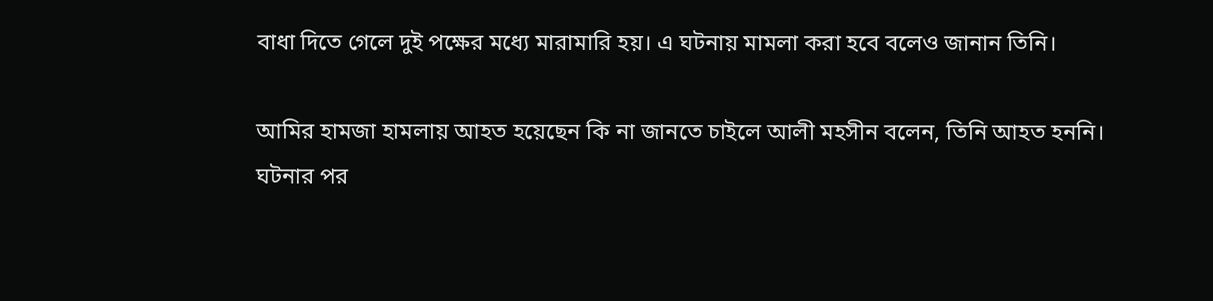বাধা দিতে গেলে দুই পক্ষের মধ্যে মারামারি হয়। এ ঘটনায় মামলা করা হবে বলেও জানান তিনি।

আমির হামজা হামলায় আহত হয়েছেন কি না জানতে চাইলে আলী মহসীন বলেন, তিনি আহত হননি। ঘটনার পর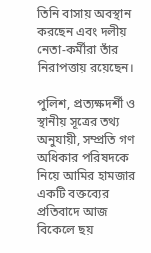তিনি বাসায় অবস্থান করছেন এবং দলীয় নেতা-কর্মীরা তাঁর নিরাপত্তায় রয়েছেন।

পুলিশ, প্রত্যক্ষদর্শী ও স্থানীয় সূত্রের তথ্য অনুযায়ী, সম্প্রতি গণ অধিকার পরিষদকে নিয়ে আমির হামজার একটি বক্তব্যের প্রতিবাদে আজ বিকেলে ছয়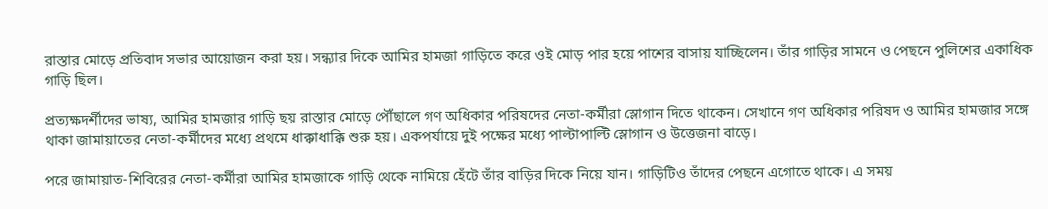রাস্তার মোড়ে প্রতিবাদ সভার আয়োজন করা হয়। সন্ধ্যার দিকে আমির হামজা গাড়িতে করে ওই মোড় পার হয়ে পাশের বাসায় যাচ্ছিলেন। তাঁর গাড়ির সামনে ও পেছনে পুলিশের একাধিক গাড়ি ছিল।

প্রত্যক্ষদর্শীদের ভাষ্য, আমির হামজার গাড়ি ছয় রাস্তার মোড়ে পৌঁছালে গণ অধিকার পরিষদের নেতা-কর্মীরা স্লোগান দিতে থাকেন। সেখানে গণ অধিকার পরিষদ ও আমির হামজার সঙ্গে থাকা জামায়াতের নেতা-কর্মীদের মধ্যে প্রথমে ধাক্কাধাক্কি শুরু হয়। একপর্যায়ে দুই পক্ষের মধ্যে পাল্টাপাল্টি স্লোগান ও উত্তেজনা বাড়ে।

পরে জামায়াত-শিবিরের নেতা-কর্মীরা আমির হামজাকে গাড়ি থেকে নামিয়ে হেঁটে তাঁর বাড়ির দিকে নিয়ে যান। গাড়িটিও তাঁদের পেছনে এগোতে থাকে। এ সময়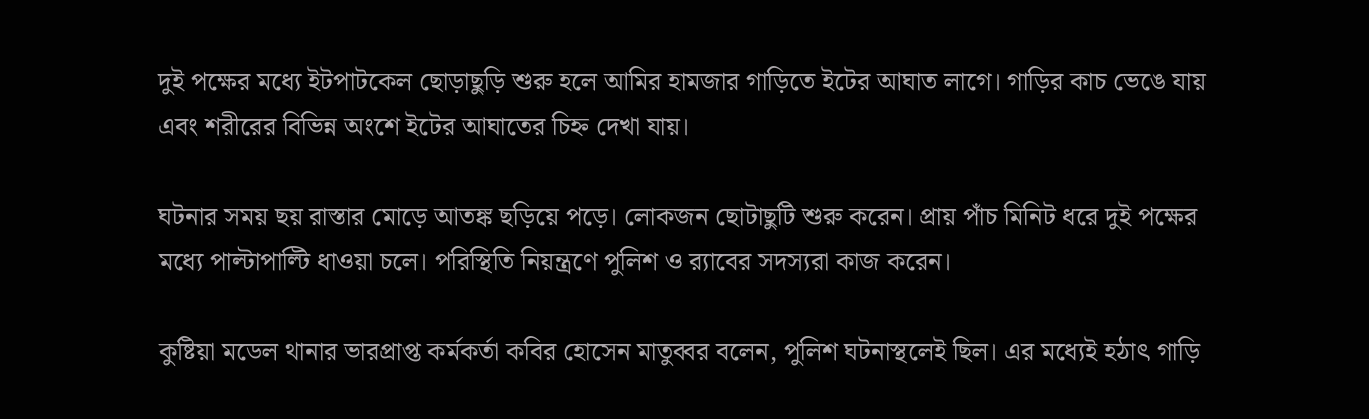দুই পক্ষের মধ্যে ইটপাটকেল ছোড়াছুড়ি শুরু হলে আমির হামজার গাড়িতে ইটের আঘাত লাগে। গাড়ির কাচ ভেঙে যায় এবং শরীরের বিভিন্ন অংশে ইটের আঘাতের চিহ্ন দেখা যায়।

ঘটনার সময় ছয় রাস্তার মোড়ে আতঙ্ক ছড়িয়ে পড়ে। লোকজন ছোটাছুটি শুরু করেন। প্রায় পাঁচ মিনিট ধরে দুই পক্ষের মধ্যে পাল্টাপাল্টি ধাওয়া চলে। পরিস্থিতি নিয়ন্ত্রণে পুলিশ ও র‍্যাবের সদস্যরা কাজ করেন।

কুষ্টিয়া মডেল থানার ভারপ্রাপ্ত কর্মকর্তা কবির হোসেন মাতুব্বর বলেন, পুলিশ ঘটনাস্থলেই ছিল। এর মধ্যেই হঠাৎ গাড়ি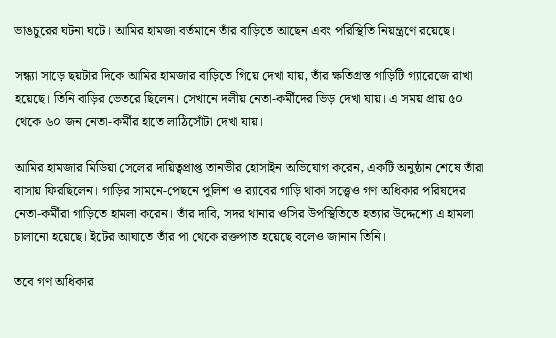ভাঙচুরের ঘটনা ঘটে। আমির হামজা বর্তমানে তাঁর বাড়িতে আছেন এবং পরিস্থিতি নিয়ন্ত্রণে রয়েছে।

সন্ধ্যা সাড়ে ছয়টার দিকে আমির হামজার বাড়িতে গিয়ে দেখা যায়, তাঁর ক্ষতিগ্রস্ত গাড়িটি গ্যারেজে রাখা হয়েছে। তিনি বাড়ির ভেতরে ছিলেন। সেখানে দলীয় নেতা-কর্মীদের ভিড় দেখা যায়। এ সময় প্রায় ৫০ থেকে ৬০ জন নেতা-কর্মীর হাতে লাঠিসোঁটা দেখা যায়।

আমির হামজার মিডিয়া সেলের দায়িত্বপ্রাপ্ত তানভীর হোসাইন অভিযোগ করেন, একটি অনুষ্ঠান শেষে তাঁরা বাসায় ফিরছিলেন। গাড়ির সামনে-পেছনে পুলিশ ও র‍্যাবের গাড়ি থাকা সত্ত্বেও গণ অধিকার পরিষদের নেতা-কর্মীরা গাড়িতে হামলা করেন। তাঁর দাবি, সদর থানার ওসির উপস্থিতিতে হত্যার উদ্দেশ্যে এ হামলা চালানো হয়েছে। ইটের আঘাতে তাঁর পা থেকে রক্তপাত হয়েছে বলেও জানান তিনি।

তবে গণ অধিকার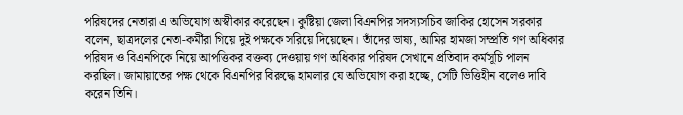পরিষদের নেতারা এ অভিযোগ অস্বীকার করেছেন। কুষ্টিয়া জেলা বিএনপির সদস্যসচিব জাকির হোসেন সরকার বলেন, ছাত্রদলের নেতা-কর্মীরা গিয়ে দুই পক্ষকে সরিয়ে দিয়েছেন। তাঁদের ভাষ্য, আমির হামজা সম্প্রতি গণ অধিকার পরিষদ ও বিএনপিকে নিয়ে আপত্তিকর বক্তব্য দেওয়ায় গণ অধিকার পরিষদ সেখানে প্রতিবাদ কর্মসূচি পালন করছিল। জামায়াতের পক্ষ থেকে বিএনপির বিরুদ্ধে হামলার যে অভিযোগ করা হচ্ছে, সেটি ভিত্তিহীন বলেও দাবি করেন তিনি।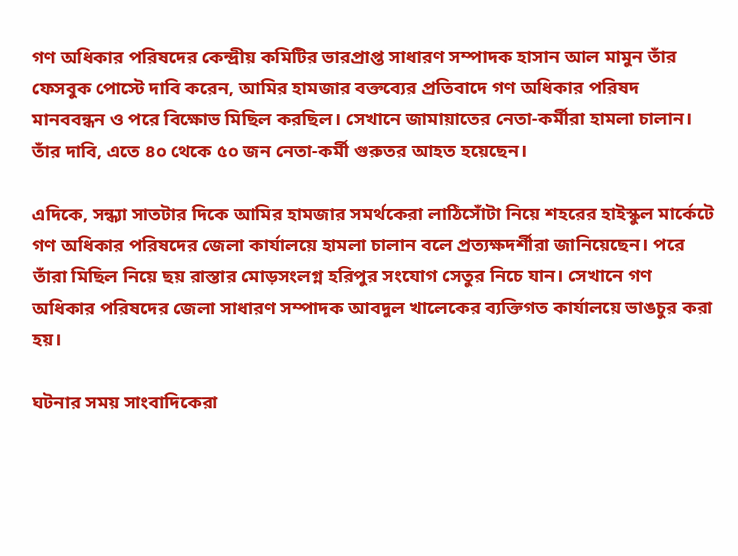গণ অধিকার পরিষদের কেন্দ্রীয় কমিটির ভারপ্রাপ্ত সাধারণ সম্পাদক হাসান আল মামুন তাঁর ফেসবুক পোস্টে দাবি করেন, আমির হামজার বক্তব্যের প্রতিবাদে গণ অধিকার পরিষদ মানববন্ধন ও পরে বিক্ষোভ মিছিল করছিল। সেখানে জামায়াতের নেতা-কর্মীরা হামলা চালান। তাঁর দাবি, এতে ৪০ থেকে ৫০ জন নেতা-কর্মী গুরুতর আহত হয়েছেন।

এদিকে, সন্ধ্যা সাতটার দিকে আমির হামজার সমর্থকেরা লাঠিসোঁটা নিয়ে শহরের হাইস্কুল মার্কেটে গণ অধিকার পরিষদের জেলা কার্যালয়ে হামলা চালান বলে প্রত্যক্ষদর্শীরা জানিয়েছেন। পরে তাঁরা মিছিল নিয়ে ছয় রাস্তার মোড়সংলগ্ন হরিপুর সংযোগ সেতুর নিচে যান। সেখানে গণ অধিকার পরিষদের জেলা সাধারণ সম্পাদক আবদুল খালেকের ব্যক্তিগত কার্যালয়ে ভাঙচুর করা হয়।

ঘটনার সময় সাংবাদিকেরা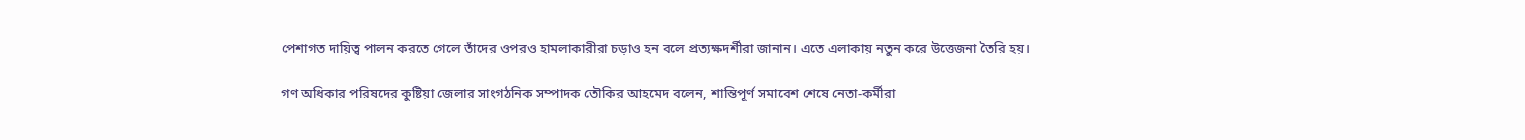পেশাগত দায়িত্ব পালন করতে গেলে তাঁদের ওপরও হামলাকারীরা চড়াও হন বলে প্রত্যক্ষদর্শীরা জানান। এতে এলাকায় নতুন করে উত্তেজনা তৈরি হয়।

গণ অধিকার পরিষদের কুষ্টিয়া জেলার সাংগঠনিক সম্পাদক তৌকির আহমেদ বলেন, শান্তিপূর্ণ সমাবেশ শেষে নেতা-কর্মীরা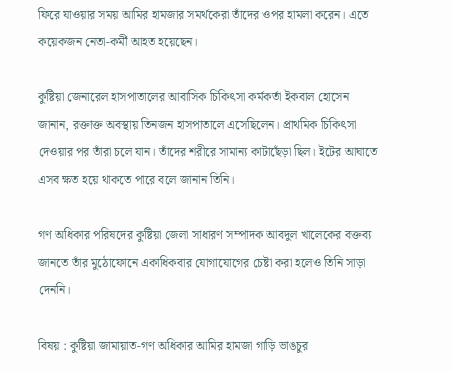ফিরে যাওয়ার সময় আমির হামজার সমর্থকেরা তাঁদের ওপর হামলা করেন। এতে কয়েকজন নেতা-কর্মী আহত হয়েছেন।

কুষ্টিয়া জেনারেল হাসপাতালের আবাসিক চিকিৎসা কর্মকর্তা ইকবাল হোসেন জানান, রক্তাক্ত অবস্থায় তিনজন হাসপাতালে এসেছিলেন। প্রাথমিক চিকিৎসা দেওয়ার পর তাঁরা চলে যান। তাঁদের শরীরে সামান্য কাটাছেঁড়া ছিল। ইটের আঘাতে এসব ক্ষত হয়ে থাকতে পারে বলে জানান তিনি।

গণ অধিকার পরিষদের কুষ্টিয়া জেলা সাধারণ সম্পাদক আবদুল খালেকের বক্তব্য জানতে তাঁর মুঠোফোনে একাধিকবার যোগাযোগের চেষ্টা করা হলেও তিনি সাড়া দেননি।

বিষয় : কুষ্টিয়া জামায়াত-গণ অধিকার আমির হামজা গাড়ি ভাঙচুর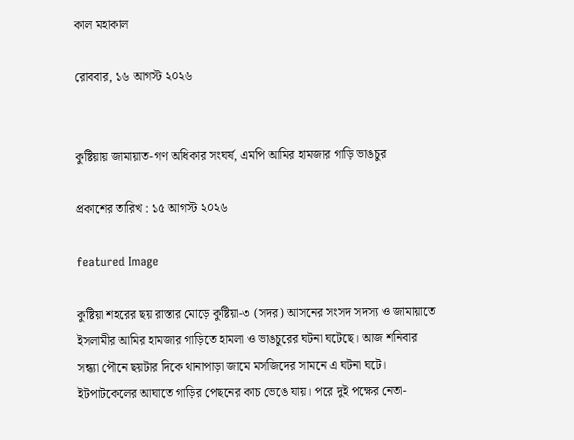কাল মহাকাল

রোববার, ১৬ আগস্ট ২০২৬


কুষ্টিয়ায় জামায়াত-গণ অধিকার সংঘর্ষ, এমপি আমির হামজার গাড়ি ভাঙচুর

প্রকাশের তারিখ : ১৫ আগস্ট ২০২৬

featured Image

কুষ্টিয়া শহরের ছয় রাস্তার মোড়ে কুষ্টিয়া-৩ (সদর) আসনের সংসদ সদস্য ও জামায়াতে ইসলামীর আমির হামজার গাড়িতে হামলা ও ভাঙচুরের ঘটনা ঘটেছে। আজ শনিবার সন্ধ্যা পৌনে ছয়টার দিকে থানাপাড়া জামে মসজিদের সামনে এ ঘটনা ঘটে। ইটপাটকেলের আঘাতে গাড়ির পেছনের কাচ ভেঙে যায়। পরে দুই পক্ষের নেতা-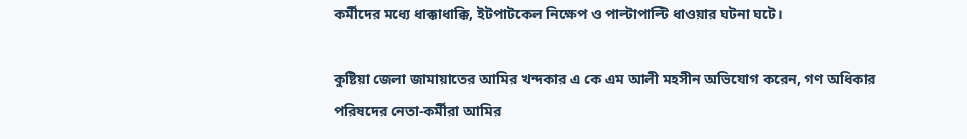কর্মীদের মধ্যে ধাক্কাধাক্কি, ইটপাটকেল নিক্ষেপ ও পাল্টাপাল্টি ধাওয়ার ঘটনা ঘটে।

কুষ্টিয়া জেলা জামায়াতের আমির খন্দকার এ কে এম আলী মহসীন অভিযোগ করেন, গণ অধিকার পরিষদের নেতা-কর্মীরা আমির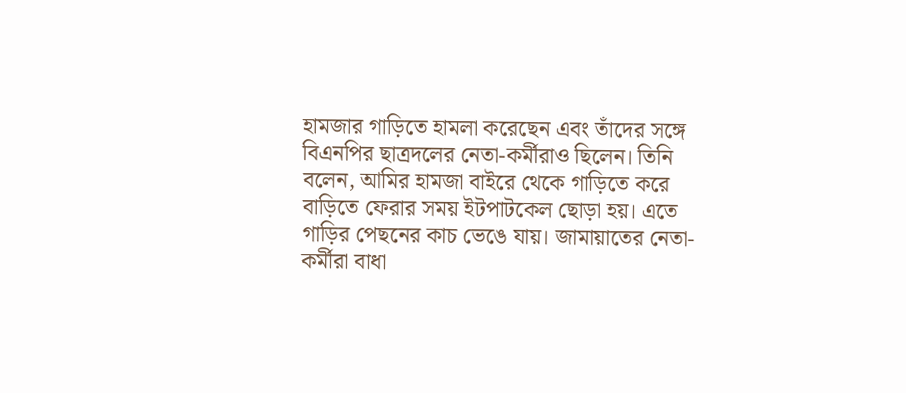হামজার গাড়িতে হামলা করেছেন এবং তাঁদের সঙ্গে বিএনপির ছাত্রদলের নেতা-কর্মীরাও ছিলেন। তিনি বলেন, আমির হামজা বাইরে থেকে গাড়িতে করে বাড়িতে ফেরার সময় ইটপাটকেল ছোড়া হয়। এতে গাড়ির পেছনের কাচ ভেঙে যায়। জামায়াতের নেতা-কর্মীরা বাধা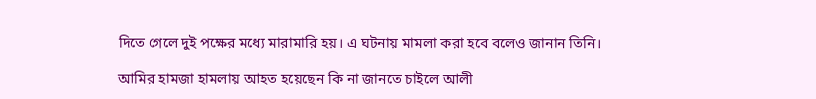দিতে গেলে দুই পক্ষের মধ্যে মারামারি হয়। এ ঘটনায় মামলা করা হবে বলেও জানান তিনি।

আমির হামজা হামলায় আহত হয়েছেন কি না জানতে চাইলে আলী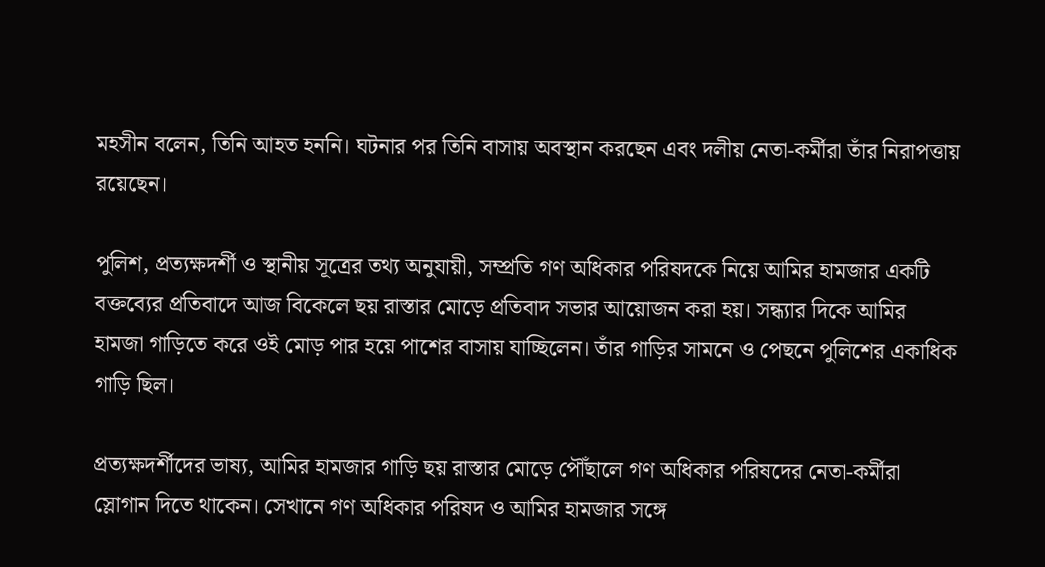মহসীন বলেন, তিনি আহত হননি। ঘটনার পর তিনি বাসায় অবস্থান করছেন এবং দলীয় নেতা-কর্মীরা তাঁর নিরাপত্তায় রয়েছেন।

পুলিশ, প্রত্যক্ষদর্শী ও স্থানীয় সূত্রের তথ্য অনুযায়ী, সম্প্রতি গণ অধিকার পরিষদকে নিয়ে আমির হামজার একটি বক্তব্যের প্রতিবাদে আজ বিকেলে ছয় রাস্তার মোড়ে প্রতিবাদ সভার আয়োজন করা হয়। সন্ধ্যার দিকে আমির হামজা গাড়িতে করে ওই মোড় পার হয়ে পাশের বাসায় যাচ্ছিলেন। তাঁর গাড়ির সামনে ও পেছনে পুলিশের একাধিক গাড়ি ছিল।

প্রত্যক্ষদর্শীদের ভাষ্য, আমির হামজার গাড়ি ছয় রাস্তার মোড়ে পৌঁছালে গণ অধিকার পরিষদের নেতা-কর্মীরা স্লোগান দিতে থাকেন। সেখানে গণ অধিকার পরিষদ ও আমির হামজার সঙ্গে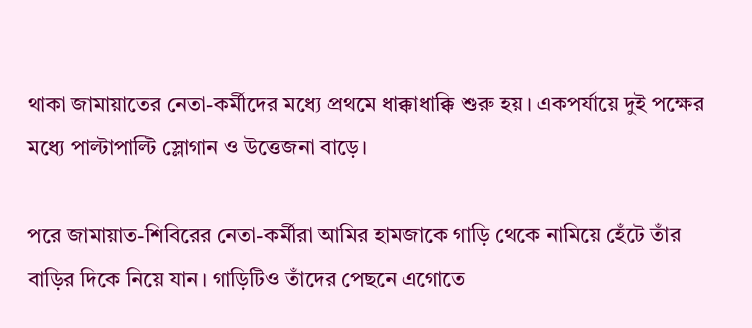থাকা জামায়াতের নেতা-কর্মীদের মধ্যে প্রথমে ধাক্কাধাক্কি শুরু হয়। একপর্যায়ে দুই পক্ষের মধ্যে পাল্টাপাল্টি স্লোগান ও উত্তেজনা বাড়ে।

পরে জামায়াত-শিবিরের নেতা-কর্মীরা আমির হামজাকে গাড়ি থেকে নামিয়ে হেঁটে তাঁর বাড়ির দিকে নিয়ে যান। গাড়িটিও তাঁদের পেছনে এগোতে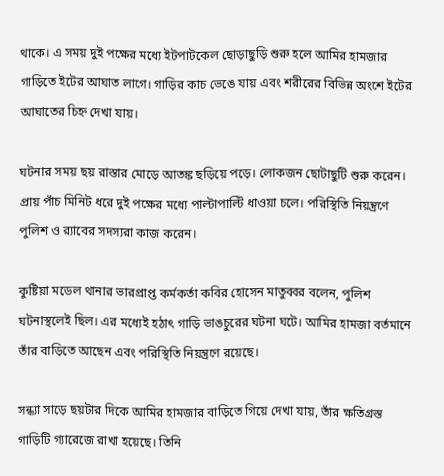থাকে। এ সময় দুই পক্ষের মধ্যে ইটপাটকেল ছোড়াছুড়ি শুরু হলে আমির হামজার গাড়িতে ইটের আঘাত লাগে। গাড়ির কাচ ভেঙে যায় এবং শরীরের বিভিন্ন অংশে ইটের আঘাতের চিহ্ন দেখা যায়।

ঘটনার সময় ছয় রাস্তার মোড়ে আতঙ্ক ছড়িয়ে পড়ে। লোকজন ছোটাছুটি শুরু করেন। প্রায় পাঁচ মিনিট ধরে দুই পক্ষের মধ্যে পাল্টাপাল্টি ধাওয়া চলে। পরিস্থিতি নিয়ন্ত্রণে পুলিশ ও র‍্যাবের সদস্যরা কাজ করেন।

কুষ্টিয়া মডেল থানার ভারপ্রাপ্ত কর্মকর্তা কবির হোসেন মাতুব্বর বলেন, পুলিশ ঘটনাস্থলেই ছিল। এর মধ্যেই হঠাৎ গাড়ি ভাঙচুরের ঘটনা ঘটে। আমির হামজা বর্তমানে তাঁর বাড়িতে আছেন এবং পরিস্থিতি নিয়ন্ত্রণে রয়েছে।

সন্ধ্যা সাড়ে ছয়টার দিকে আমির হামজার বাড়িতে গিয়ে দেখা যায়, তাঁর ক্ষতিগ্রস্ত গাড়িটি গ্যারেজে রাখা হয়েছে। তিনি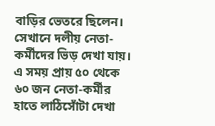বাড়ির ভেতরে ছিলেন। সেখানে দলীয় নেতা-কর্মীদের ভিড় দেখা যায়। এ সময় প্রায় ৫০ থেকে ৬০ জন নেতা-কর্মীর হাতে লাঠিসোঁটা দেখা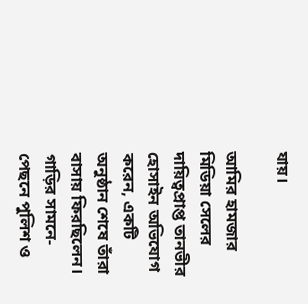যায়।

আমির হামজার মিডিয়া সেলের দায়িত্বপ্রাপ্ত তানভীর হোসাইন অভিযোগ করেন, একটি অনুষ্ঠান শেষে তাঁরা বাসায় ফিরছিলেন। গাড়ির সামনে-পেছনে পুলিশ ও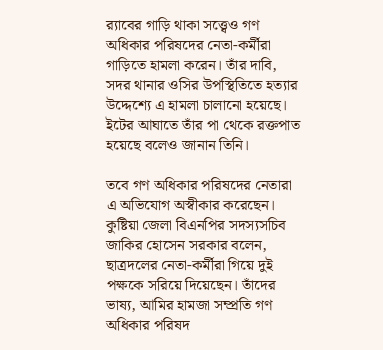র‍্যাবের গাড়ি থাকা সত্ত্বেও গণ অধিকার পরিষদের নেতা-কর্মীরা গাড়িতে হামলা করেন। তাঁর দাবি, সদর থানার ওসির উপস্থিতিতে হত্যার উদ্দেশ্যে এ হামলা চালানো হয়েছে। ইটের আঘাতে তাঁর পা থেকে রক্তপাত হয়েছে বলেও জানান তিনি।

তবে গণ অধিকার পরিষদের নেতারা এ অভিযোগ অস্বীকার করেছেন। কুষ্টিয়া জেলা বিএনপির সদস্যসচিব জাকির হোসেন সরকার বলেন, ছাত্রদলের নেতা-কর্মীরা গিয়ে দুই পক্ষকে সরিয়ে দিয়েছেন। তাঁদের ভাষ্য, আমির হামজা সম্প্রতি গণ অধিকার পরিষদ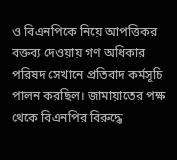ও বিএনপিকে নিয়ে আপত্তিকর বক্তব্য দেওয়ায় গণ অধিকার পরিষদ সেখানে প্রতিবাদ কর্মসূচি পালন করছিল। জামায়াতের পক্ষ থেকে বিএনপির বিরুদ্ধে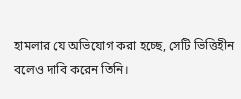হামলার যে অভিযোগ করা হচ্ছে, সেটি ভিত্তিহীন বলেও দাবি করেন তিনি।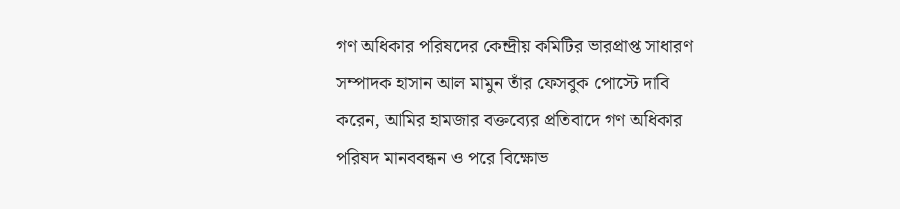গণ অধিকার পরিষদের কেন্দ্রীয় কমিটির ভারপ্রাপ্ত সাধারণ সম্পাদক হাসান আল মামুন তাঁর ফেসবুক পোস্টে দাবি করেন, আমির হামজার বক্তব্যের প্রতিবাদে গণ অধিকার পরিষদ মানববন্ধন ও পরে বিক্ষোভ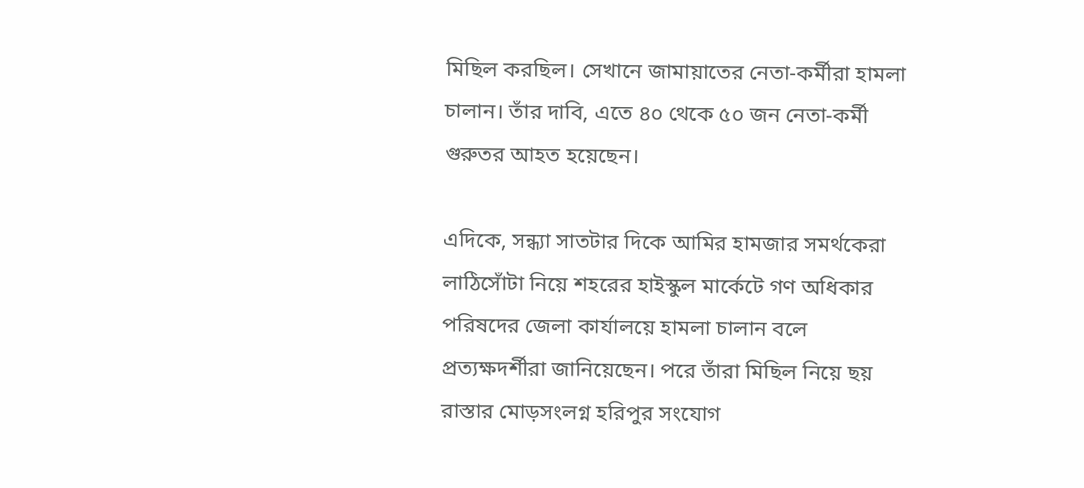মিছিল করছিল। সেখানে জামায়াতের নেতা-কর্মীরা হামলা চালান। তাঁর দাবি, এতে ৪০ থেকে ৫০ জন নেতা-কর্মী গুরুতর আহত হয়েছেন।

এদিকে, সন্ধ্যা সাতটার দিকে আমির হামজার সমর্থকেরা লাঠিসোঁটা নিয়ে শহরের হাইস্কুল মার্কেটে গণ অধিকার পরিষদের জেলা কার্যালয়ে হামলা চালান বলে প্রত্যক্ষদর্শীরা জানিয়েছেন। পরে তাঁরা মিছিল নিয়ে ছয় রাস্তার মোড়সংলগ্ন হরিপুর সংযোগ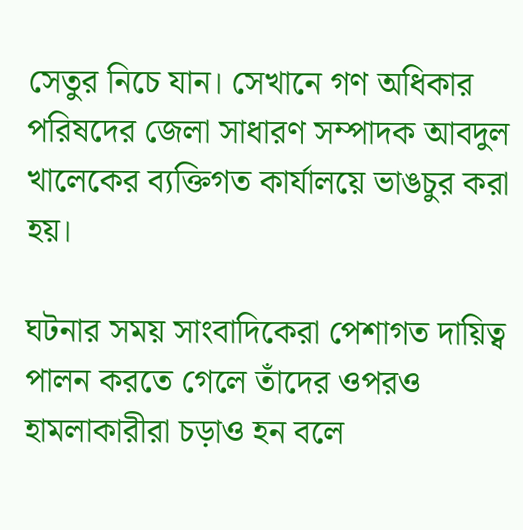সেতুর নিচে যান। সেখানে গণ অধিকার পরিষদের জেলা সাধারণ সম্পাদক আবদুল খালেকের ব্যক্তিগত কার্যালয়ে ভাঙচুর করা হয়।

ঘটনার সময় সাংবাদিকেরা পেশাগত দায়িত্ব পালন করতে গেলে তাঁদের ওপরও হামলাকারীরা চড়াও হন বলে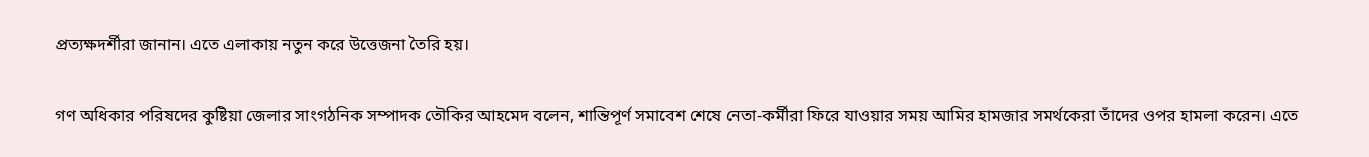প্রত্যক্ষদর্শীরা জানান। এতে এলাকায় নতুন করে উত্তেজনা তৈরি হয়।

গণ অধিকার পরিষদের কুষ্টিয়া জেলার সাংগঠনিক সম্পাদক তৌকির আহমেদ বলেন, শান্তিপূর্ণ সমাবেশ শেষে নেতা-কর্মীরা ফিরে যাওয়ার সময় আমির হামজার সমর্থকেরা তাঁদের ওপর হামলা করেন। এতে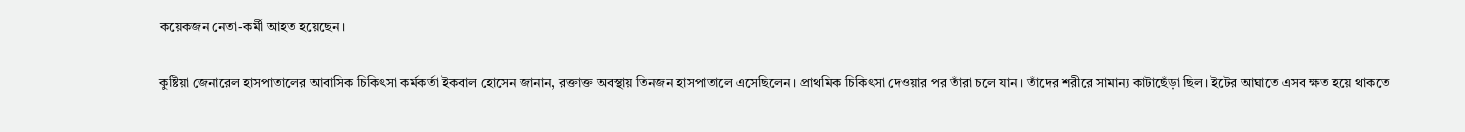কয়েকজন নেতা-কর্মী আহত হয়েছেন।

কুষ্টিয়া জেনারেল হাসপাতালের আবাসিক চিকিৎসা কর্মকর্তা ইকবাল হোসেন জানান, রক্তাক্ত অবস্থায় তিনজন হাসপাতালে এসেছিলেন। প্রাথমিক চিকিৎসা দেওয়ার পর তাঁরা চলে যান। তাঁদের শরীরে সামান্য কাটাছেঁড়া ছিল। ইটের আঘাতে এসব ক্ষত হয়ে থাকতে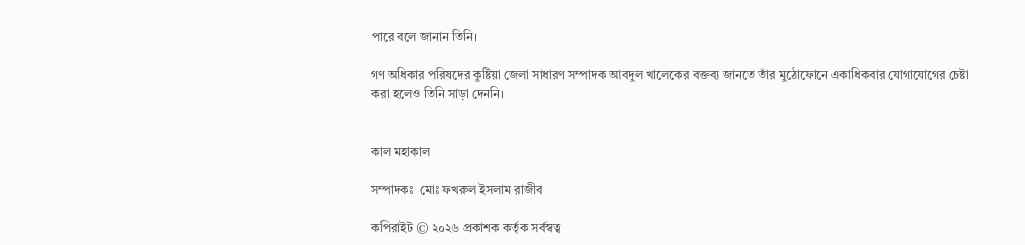পারে বলে জানান তিনি।

গণ অধিকার পরিষদের কুষ্টিয়া জেলা সাধারণ সম্পাদক আবদুল খালেকের বক্তব্য জানতে তাঁর মুঠোফোনে একাধিকবার যোগাযোগের চেষ্টা করা হলেও তিনি সাড়া দেননি।


কাল মহাকাল

সম্পাদকঃ  মোঃ ফখরুল ইসলাম রাজীব

কপিরাইট © ২০২৬ প্রকাশক কর্তৃক সর্বস্বত্ব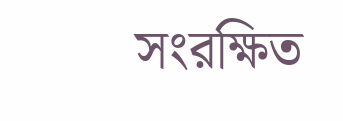সংরক্ষিত